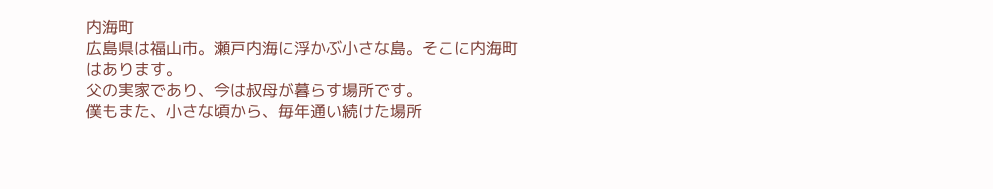内海町
広島県は福山市。瀬戸内海に浮かぶ小さな島。そこに内海町はあります。
父の実家であり、今は叔母が暮らす場所です。
僕もまた、小さな頃から、毎年通い続けた場所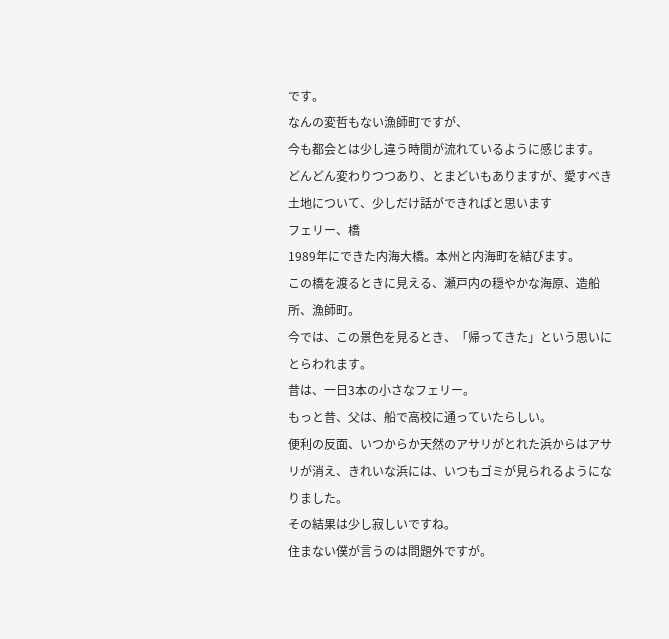です。
なんの変哲もない漁師町ですが、
今も都会とは少し違う時間が流れているように感じます。
どんどん変わりつつあり、とまどいもありますが、愛すべき土地について、少しだけ話ができればと思います
フェリー、橋
1989年にできた内海大橋。本州と内海町を結びます。
この橋を渡るときに見える、瀬戸内の穏やかな海原、造船所、漁師町。
今では、この景色を見るとき、「帰ってきた」という思いにとらわれます。
昔は、一日3本の小さなフェリー。
もっと昔、父は、船で高校に通っていたらしい。
便利の反面、いつからか天然のアサリがとれた浜からはアサリが消え、きれいな浜には、いつもゴミが見られるようになりました。
その結果は少し寂しいですね。
住まない僕が言うのは問題外ですが。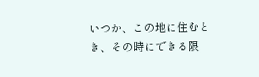いつか、この地に住むとき、その時にできる限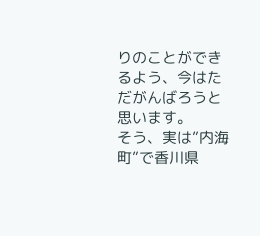りのことができるよう、今はただがんばろうと思います。
そう、実は”内海町”で香川県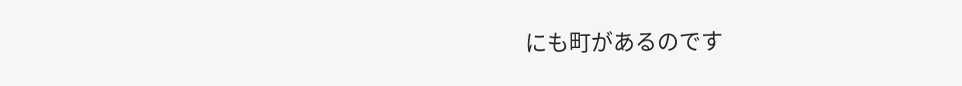にも町があるのです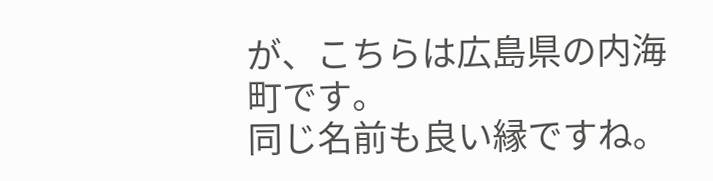が、こちらは広島県の内海町です。
同じ名前も良い縁ですね。